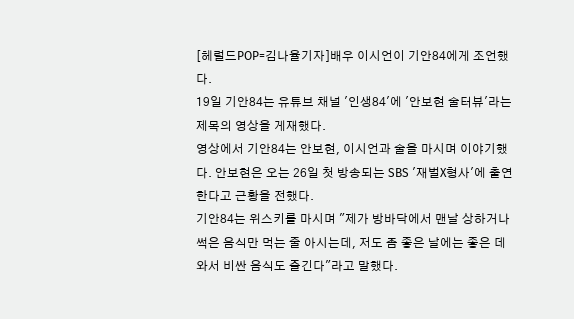[헤럴드POP=김나율기자]배우 이시언이 기안84에게 조언했다.
19일 기안84는 유튜브 채널 '인생84'에 '안보현 술터뷰'라는 제목의 영상을 게재했다.
영상에서 기안84는 안보현, 이시언과 술을 마시며 이야기했다. 안보현은 오는 26일 첫 방송되는 SBS '재벌X형사'에 출연한다고 근황을 전했다.
기안84는 위스키를 마시며 "제가 방바닥에서 맨날 상하거나 썩은 음식만 먹는 줄 아시는데, 저도 좀 좋은 날에는 좋은 데 와서 비싼 음식도 즐긴다"라고 말했다.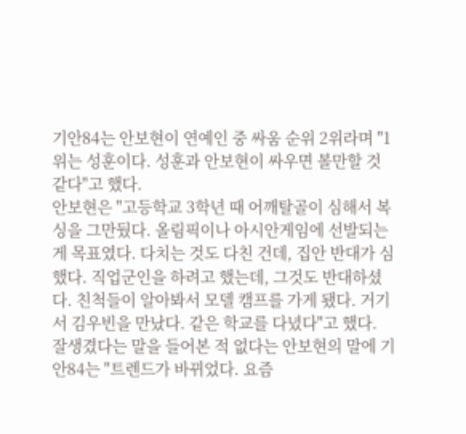기안84는 안보현이 연예인 중 싸움 순위 2위라며 "1위는 성훈이다. 성훈과 안보현이 싸우면 볼만할 것 같다"고 했다.
안보현은 "고등학교 3학년 때 어깨탈골이 심해서 복싱을 그만뒀다. 올림픽이나 아시안게임에 선발되는 게 목표였다. 다치는 것도 다친 건데, 집안 반대가 심했다. 직업군인을 하려고 했는데, 그것도 반대하셨다. 친척들이 알아봐서 모델 캠프를 가게 됐다. 거기서 김우빈을 만났다. 같은 학교를 다녔다"고 했다.
잘생겼다는 말을 들어본 적 없다는 안보현의 말에 기안84는 "트렌드가 바뀌었다. 요즘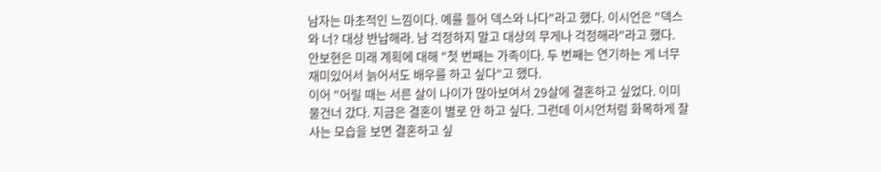남자는 마초적인 느낌이다. 예를 들어 덱스와 나다"라고 했다. 이시언은 "덱스와 너? 대상 반납해라. 남 걱정하지 말고 대상의 무게나 걱정해라"라고 했다.
안보현은 미래 계획에 대해 "첫 번째는 가족이다. 두 번째는 연기하는 게 너무 재미있어서 늙어서도 배우를 하고 싶다"고 했다.
이어 "어릴 때는 서른 살이 나이가 많아보여서 29살에 결혼하고 싶었다. 이미 물건너 갔다. 지금은 결혼이 별로 안 하고 싶다. 그런데 이시언처럼 화목하게 잘 사는 모습을 보면 결혼하고 싶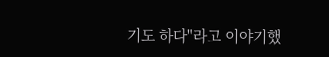기도 하다"라고 이야기했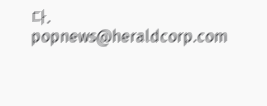다.
popnews@heraldcorp.com